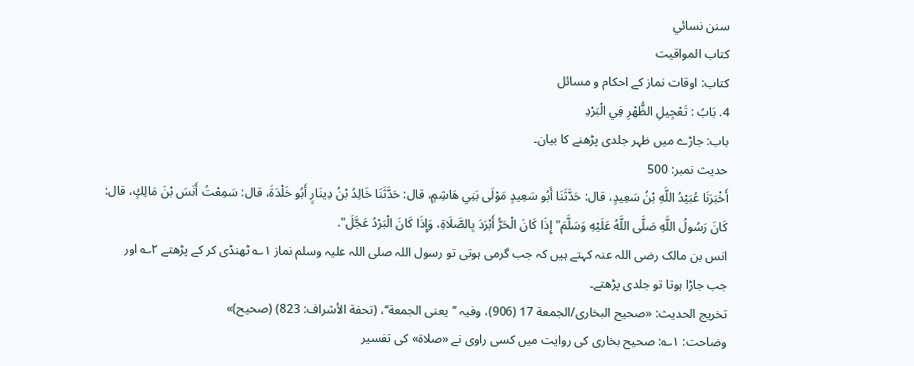سنن نسائي
كتاب المواقيت
کتاب: اوقات نماز کے احکام و مسائل
4. بَابُ : تَعْجِيلِ الظُّهْرِ فِي الْبَرْدِ
باب: جاڑے میں ظہر جلدی پڑھنے کا بیان۔
حدیث نمبر: 500
أَخْبَرَنَا عُبَيْدُ اللَّهِ بْنُ سَعِيدٍ، قال: حَدَّثَنَا أَبُو سَعِيدٍ مَوْلَى بَنِي هَاشِمٍ، قال: حَدَّثَنَا خَالِدُ بْنُ دِينَارٍ أَبُو خَلْدَةَ، قال: سَمِعْتُ أَنَسَ بْنَ مَالِكٍ، قال: كَانَ رَسُولُ اللَّهِ صَلَّى اللَّهُ عَلَيْهِ وَسَلَّمَ" إِذَا كَانَ الْحَرُّ أَبْرَدَ بِالصَّلَاةِ، وَإِذَا كَانَ الْبَرْدُ عَجَّلَ".
انس بن مالک رضی اللہ عنہ کہتے ہیں کہ جب گرمی ہوتی تو رسول اللہ صلی اللہ علیہ وسلم نماز ۱؎ ٹھنڈی کر کے پڑھتے ۲؎ اور جب جاڑا ہوتا تو جلدی پڑھتے۔
تخریج الحدیث: «صحیح البخاری/الجمعة 17 (906)، وفیہ ’’یعنی الجمعة‘‘، (تحفة الأشراف: 823) (صحیح)»
وضاحت: ۱؎: صحیح بخاری کی روایت میں کسی راوی نے «صلاة» کی تفسیر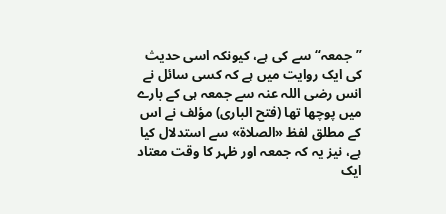”جمعہ“ سے کی ہے، کیونکہ اسی حدیث کی ایک روایت میں ہے کہ کسی سائل نے انس رضی اللہ عنہ سے جمعہ ہی کے بارے میں پوچھا تھا (فتح الباری) مؤلف نے اس کے مطلق لفظ «الصلاة» سے استدلال کیا ہے، نیز یہ کہ جمعہ اور ظہر کا وقت معتاد ایک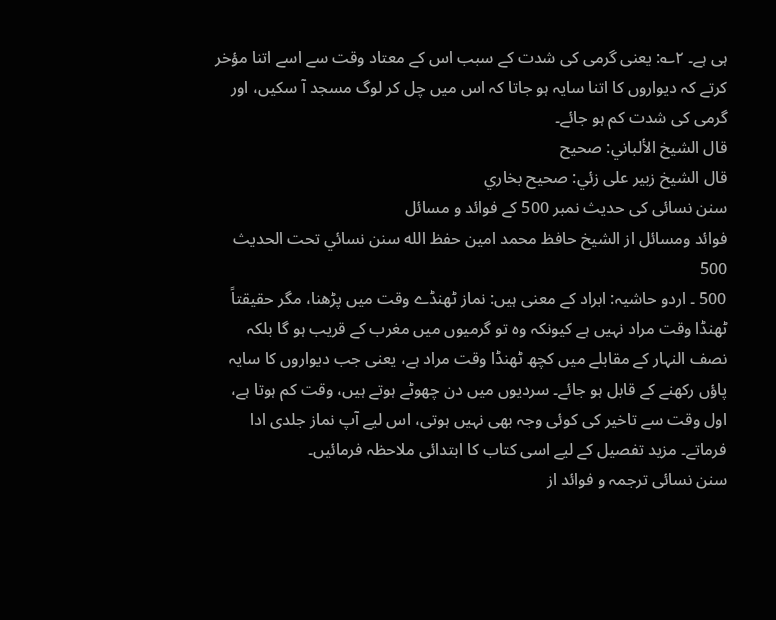ہی ہے۔ ۲؎: یعنی گرمی کی شدت کے سبب اس کے معتاد وقت سے اسے اتنا مؤخر کرتے کہ دیواروں کا اتنا سایہ ہو جاتا کہ اس میں چل کر لوگ مسجد آ سکیں، اور گرمی کی شدت کم ہو جائے۔
قال الشيخ الألباني: صحيح
قال الشيخ زبير على زئي: صحيح بخاري
سنن نسائی کی حدیث نمبر 500 کے فوائد و مسائل
فوائد ومسائل از الشيخ حافظ محمد امين حفظ الله سنن نسائي تحت الحديث 500
500 ۔ اردو حاشیہ: ابراد کے معنی ہیں: نماز ٹھنڈے وقت میں پڑھنا، مگر حقیقتاً ٹھنڈا وقت مراد نہیں ہے کیونکہ وہ تو گرمیوں میں مغرب کے قریب ہو گا بلکہ نصف النہار کے مقابلے میں کچھ ٹھنڈا وقت مراد ہے، یعنی جب دیواروں کا سایہ پاؤں رکھنے کے قابل ہو جائے۔ سردیوں میں دن چھوٹے ہوتے ہیں، وقت کم ہوتا ہے، اول وقت سے تاخیر کی کوئی وجہ بھی نہیں ہوتی، اس لیے آپ نماز جلدی ادا فرماتے۔ مزید تفصیل کے لیے اسی کتاب کا ابتدائی ملاحظہ فرمائیں۔
سنن نسائی ترجمہ و فوائد از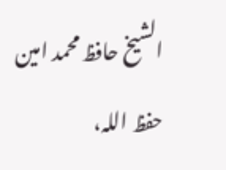الشیخ حافظ محمد امین حفظ اللہ،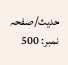حدیث/صفحہ نمبر: 500